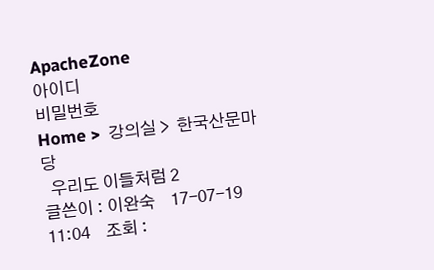ApacheZone
아이디
비밀번호
Home >  강의실 >  한국산문마당
  우리도 이들처럼 2
글쓴이 : 이완숙    17-07-19 11:04    조회 :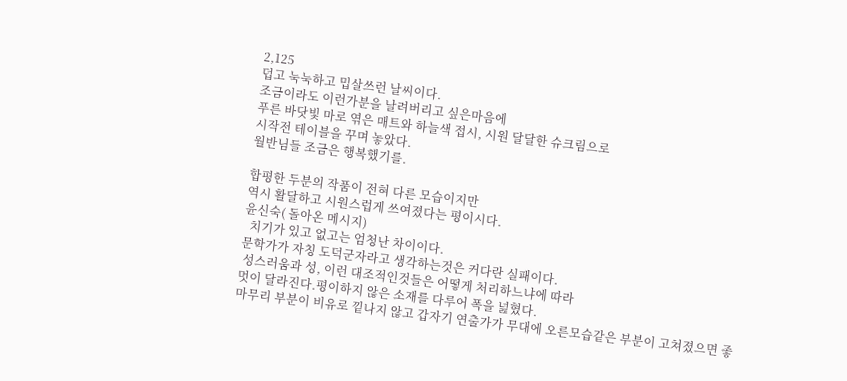2,125
덥고 눅눅하고 밉살쓰런 날씨이다.
조금이라도 이런가분을 날려버리고 싶은마음에
푸른 바닷빛 마로 엮은 매트와 하늘색 접시, 시원 달달한 슈크림으로
시작전 테이블을 꾸며 놓았다.
월반님들 조금은 행복했기를.

합평한 두분의 작품이 전혀 다른 모습이지만
역시 활달하고 시원스럽게 쓰여졌다는 평이시다.
윤신숙( 돌아온 메시지)
  치기가 있고 없고는 엄청난 차이이다.
문학가가 자칭 도덕군자라고 생각하는것은 커다란 실패이다.
 성스러움과 성, 이런 대조적인것들은 어떻게 처리하느냐에 따라
멋이 달라진다.평이하지 않은 소재를 다루어 폭을 넖혔다.
마무리 부분이 비유로 낕나지 않고 갑자기 연출가가 무대에 오른모습같은 부분이 고쳐졌으면 좋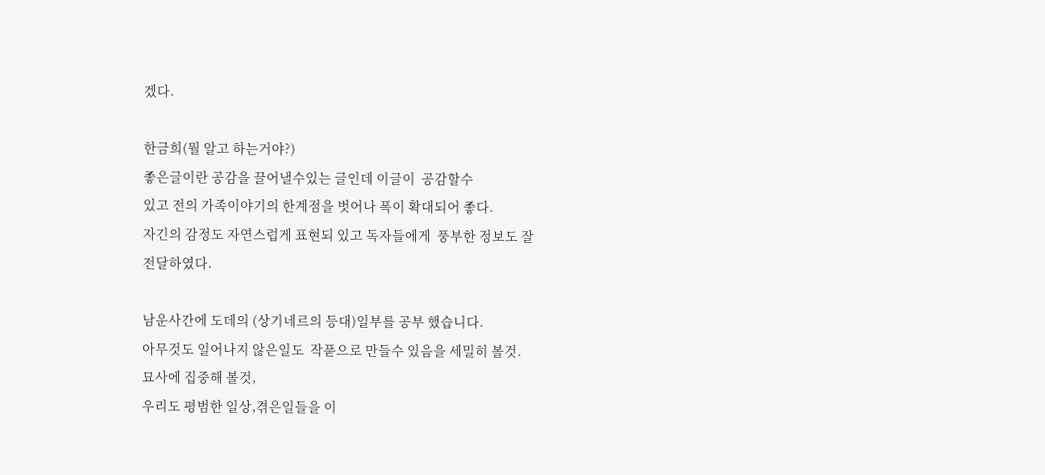겠다.

한금희(뭘 알고 하는거야?)
좋은글이란 공감을 끌어낼수있는 글인데 이글이  공감할수
있고 전의 가족이야기의 한계점을 벗어나 폭이 확대되어 좋다.
자긴의 감정도 자연스럽게 표현되 있고 독자들에게  풍부한 정보도 잘
전달하였다.

남운사간에 도데의 (상기네르의 등대)일부를 공부 했습니다.
아무것도 일어나지 않은일도  작푿으로 만들수 있음을 세밀히 볼것.
묘사에 집중해 볼것,
우리도 평범한 일상,겪은일들을 이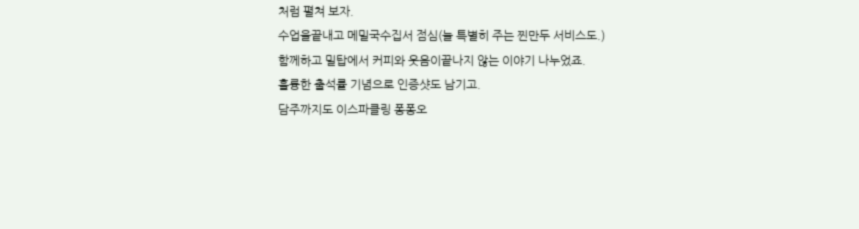처럼 펼쳐 보자.
수업을끝내고 메밀국수집서 점심(늘 특별히 주는 찐만두 서비스도.)
함께하고 밀탑에서 커피와 웃음이끝나지 않는 이야기 나누었죠.
훌륭한 출석률 기념으로 인증샷도 남기고.
담주까지도 이스파클링 퐁퐁오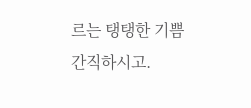르는 탱탱한 기쁨 간직하시고.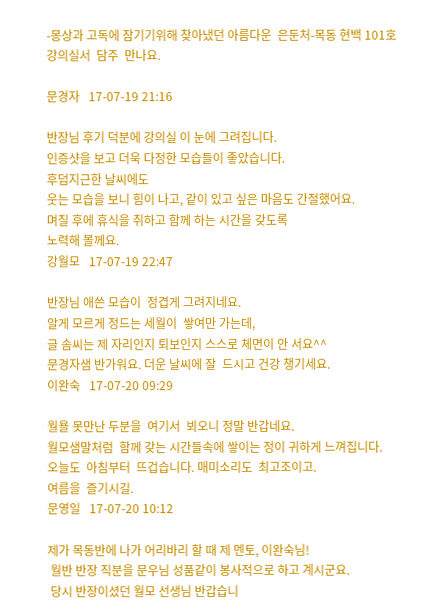-몽상과 고독에 잠기기위해 찾아냈던 아름다운  은둔처-목동 현백 101호
강의실서  담주  만나요.

문경자   17-07-19 21:16

반장님 후기 덕분에 강의실 이 눈에 그려집니다.
인증샷을 보고 더욱 다정한 모습들이 좋았습니다.
후덥지근한 날씨에도
웃는 모습을 보니 힘이 나고, 같이 있고 싶은 마음도 간절했어요.
며칠 후에 휴식을 취하고 함께 하는 시간을 갖도록
노력해 볼께요.
강월모   17-07-19 22:47

반장님 애쓴 모습이  정겹게 그려지네요.
알게 모르게 정드는 세월이  쌓여만 가는데,
글 솜씨는 제 자리인지 퇴보인지 스스로 체면이 안 서요^^
문경자샘 반가워요. 더운 날씨에 잘  드시고 건강 챙기세요.
이완숙   17-07-20 09:29

월욜 못만난 두분을  여기서  뵈오니 정말 반갑네요.
월모샘말처럼  함께 갖는 시간들속에 쌓이는 정이 귀하게 느껴집니다.
오늘도  아침부터  뜨겁습니다. 매미소리도  최고조이고.
여름을  즐기시길.
문영일   17-07-20 10:12

제가 목동반에 나가 어리바리 할 때 제 멘토, 이완숙님!
 월반 반장 직분을 문우님 성품같이 봉사적으로 하고 계시군요.
 당시 반장이셨던 월모 선생님 반갑습니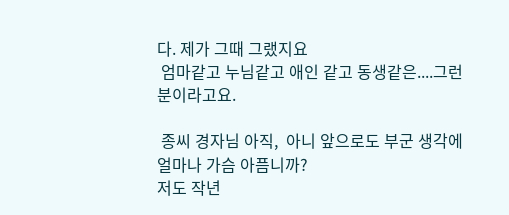다. 제가 그때 그랬지요
 엄마같고 누님같고 애인 같고 동생같은....그런 분이라고요.

 종씨 경자님 아직,  아니 앞으로도 부군 생각에 얼마나 가슴 아픔니까?
저도 작년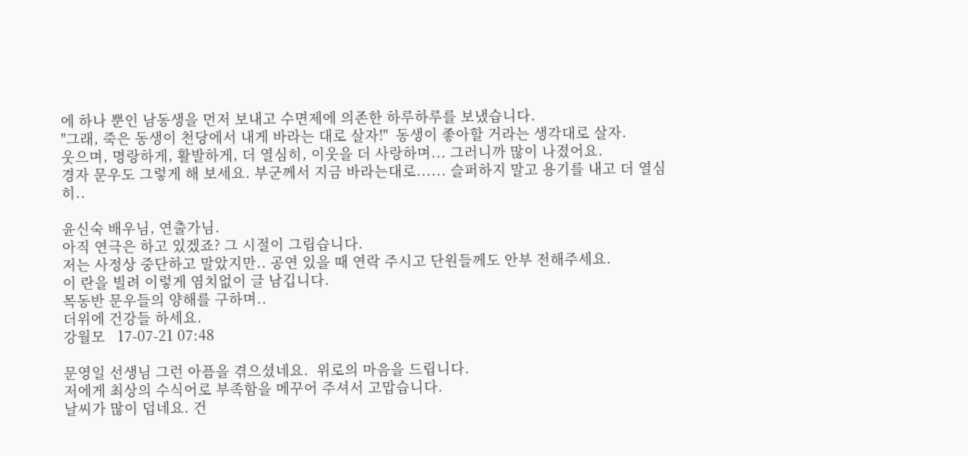에 하나 뿐인 남동생을 먼저 보내고 수면제에 의존한 하루하루를 보냈습니다.
"그래, 죽은 동생이 천당에서 내게 바라는 대로 살자!"  동생이 좋아할 거라는 생각대로 살자.
웃으며, 명랑하게, 활발하게, 더 열심히, 이웃을 더 사랑하며... 그러니까 많이 나졌어요.
경자 문우도 그렇게 해 보세요. 부군께서 지금 바라는대로...... 슬퍼하지 말고 용기를 내고 더 열심히..

윤신숙 배우님, 연출가님.
아직 연극은 하고 있겠죠? 그 시절이 그립습니다.
저는 사정상 중단하고 말았지만.. 공연 있을 때 연락 주시고 단원들께도 안부 전해주세요.
이 란을 빌려 이렇게 염치없이 글 남깁니다.
목동반 문우들의 양해를 구하며..
더위에 건강들 하세요.
강월모   17-07-21 07:48

문영일 선생님 그런 아픔을 겪으셨네요.  위로의 마음을 드립니다.
저에게 최상의 수식어로 부족함을 메꾸어 주셔서 고맙습니다.
날씨가 많이 덥네요. 건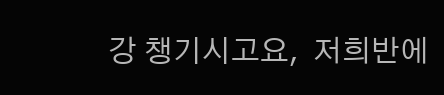강 챙기시고요,  저희반에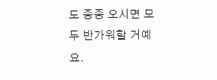도 종종 오시면 모두 반가워할 거예요.